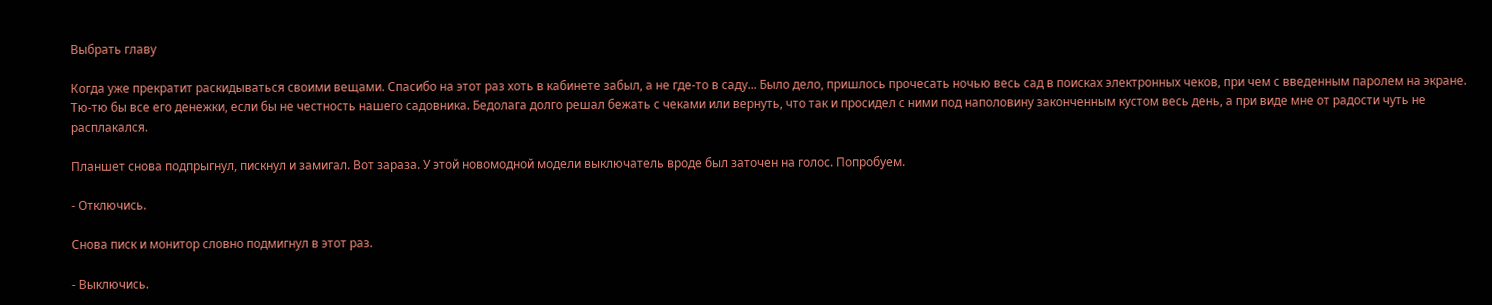Выбрать главу

Когда уже прекратит раскидываться своими вещами. Спасибо на этот раз хоть в кабинете забыл, а не где-то в саду... Было дело, пришлось прочесать ночью весь сад в поисках электронных чеков, при чем с введенным паролем на экране. Тю-тю бы все его денежки, если бы не честность нашего садовника. Бедолага долго решал бежать с чеками или вернуть, что так и просидел с ними под наполовину законченным кустом весь день, а при виде мне от радости чуть не расплакался.

Планшет снова подпрыгнул, пискнул и замигал. Вот зараза. У этой новомодной модели выключатель вроде был заточен на голос. Попробуем.

- Отключись.

Снова писк и монитор словно подмигнул в этот раз.

- Выключись.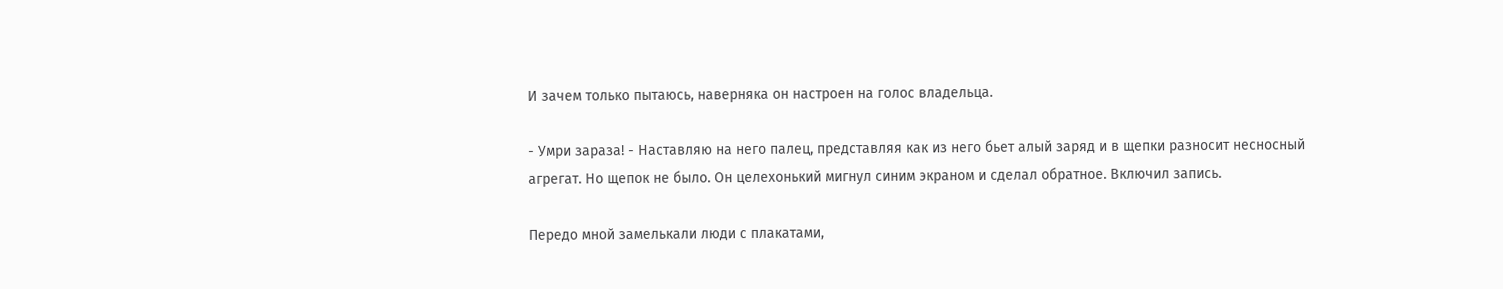И зачем только пытаюсь, наверняка он настроен на голос владельца.

- Умри зараза! - Наставляю на него палец, представляя как из него бьет алый заряд и в щепки разносит несносный агрегат. Но щепок не было. Он целехонький мигнул синим экраном и сделал обратное. Включил запись.

Передо мной замелькали люди с плакатами,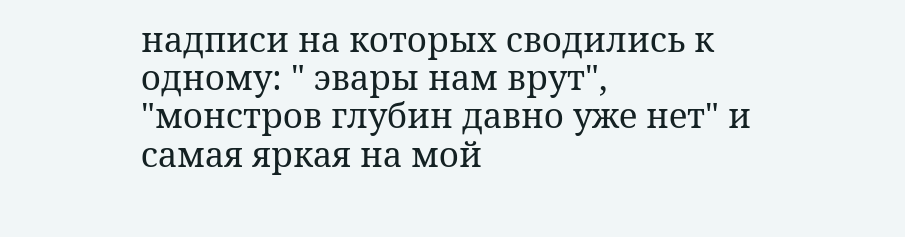надписи на которых сводились к одному: " эвары нам врут", "монстров глубин давно уже нет" и самая яркая на мой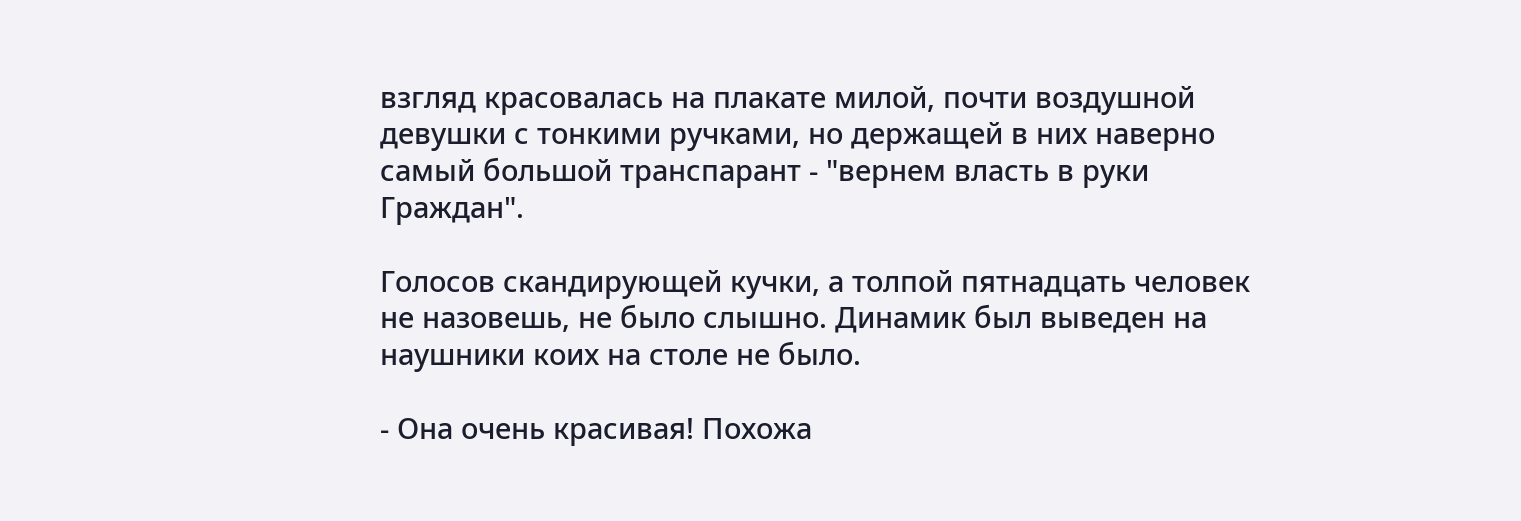взгляд красовалась на плакате милой, почти воздушной девушки с тонкими ручками, но держащей в них наверно самый большой транспарант - "вернем власть в руки Граждан".

Голосов скандирующей кучки, а толпой пятнадцать человек не назовешь, не было слышно. Динамик был выведен на наушники коих на столе не было.

- Она очень красивая! Похожа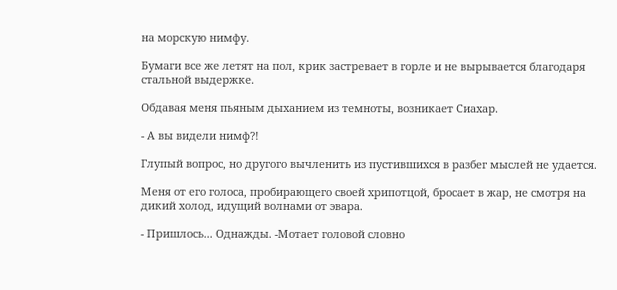на морскую нимфу.

Бумаги все же летят на пол, крик застревает в горле и не вырывается благодаря стальной выдержке.

Обдавая меня пьяным дыханием из темноты, возникает Сиахар.

- А вы видели нимф?!

Глупый вопрос, но другого вычленить из пустившихся в разбег мыслей не удается.

Меня от его голоса, пробирающего своей хрипотцой, бросает в жар, не смотря на дикий холод, идущий волнами от эвара.

- Пришлось... Однажды. -Мотает головой словно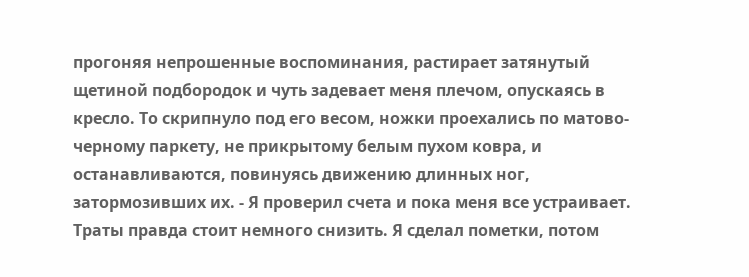прогоняя непрошенные воспоминания, растирает затянутый щетиной подбородок и чуть задевает меня плечом, опускаясь в кресло. То скрипнуло под его весом, ножки проехались по матово-черному паркету, не прикрытому белым пухом ковра, и останавливаются, повинуясь движению длинных ног, затормозивших их. - Я проверил счета и пока меня все устраивает. Траты правда стоит немного снизить. Я сделал пометки, потом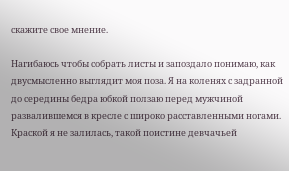скажите свое мнение.

Нагибаюсь чтобы собрать листы и запоздало понимаю, как двусмысленно выглядит моя поза. Я на коленях с задранной до середины бедра юбкой ползаю перед мужчиной развалившемся в кресле с широко расставленными ногами. Краской я не залилась, такой поистине девчачьей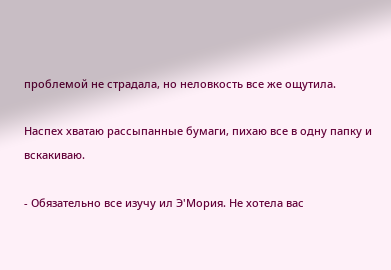проблемой не страдала, но неловкость все же ощутила.

Наспех хватаю рассыпанные бумаги, пихаю все в одну папку и вскакиваю.

- Обязательно все изучу ил Э'Мория. Не хотела вас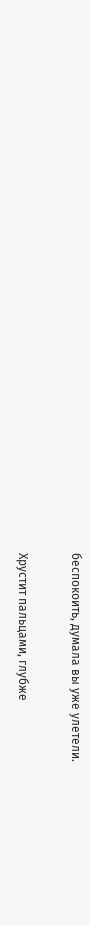беспокоить, думала вы уже улетели.

Хрустит пальцами, глубже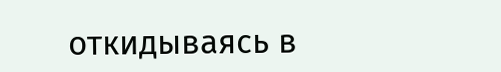откидываясь в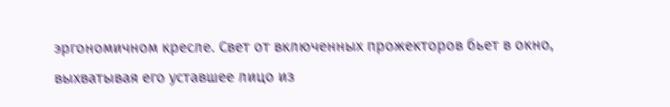эргономичном кресле. Свет от включенных прожекторов бьет в окно, выхватывая его уставшее лицо из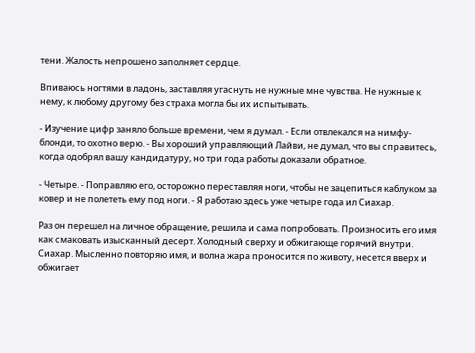тени. Жалость непрошено заполняет сердце.

Впиваюсь ногтями в ладонь, заставляя угаснуть не нужные мне чувства. Не нужные к нему, к любому другому без страха могла бы их испытывать.

- Изучение цифр заняло больше времени, чем я думал. - Если отвлекался на нимфу-блонди, то охотно верю. - Вы хороший управляющий Лайви, не думал, что вы справитесь, когда одобрял вашу кандидатуру, но три года работы доказали обратное.

- Четыре. - Поправляю его, осторожно переставляя ноги, чтобы не зацепиться каблуком за ковер и не полететь ему под ноги. - Я работаю здесь уже четыре года ил Сиахар.

Раз он перешел на личное обращение, решила и сама попробовать. Произносить его имя как смаковать изысканный десерт. Холодный сверху и обжигающе горячий внутри. Сиахар. Мысленно повторяю имя, и волна жара проносится по животу, несется вверх и обжигает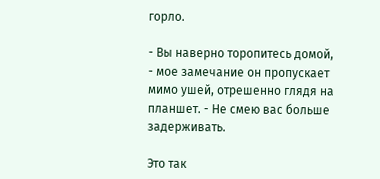горло.

- Вы наверно торопитесь домой, - мое замечание он пропускает мимо ушей, отрешенно глядя на планшет. - Не смею вас больше задерживать.

Это так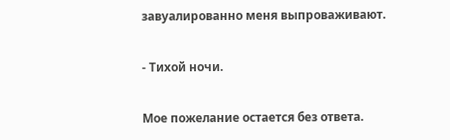завуалированно меня выпроваживают.

- Тихой ночи.

Мое пожелание остается без ответа.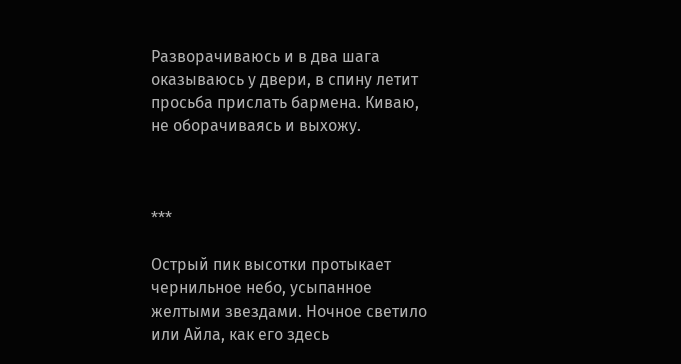Разворачиваюсь и в два шага оказываюсь у двери, в спину летит просьба прислать бармена. Киваю, не оборачиваясь и выхожу.



***

Острый пик высотки протыкает чернильное небо, усыпанное желтыми звездами. Ночное светило или Айла, как его здесь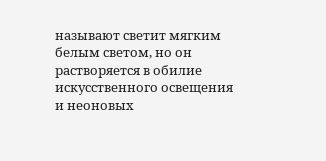называют светит мягким белым светом, но он растворяется в обилие искусственного освещения и неоновых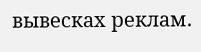вывесках реклам.